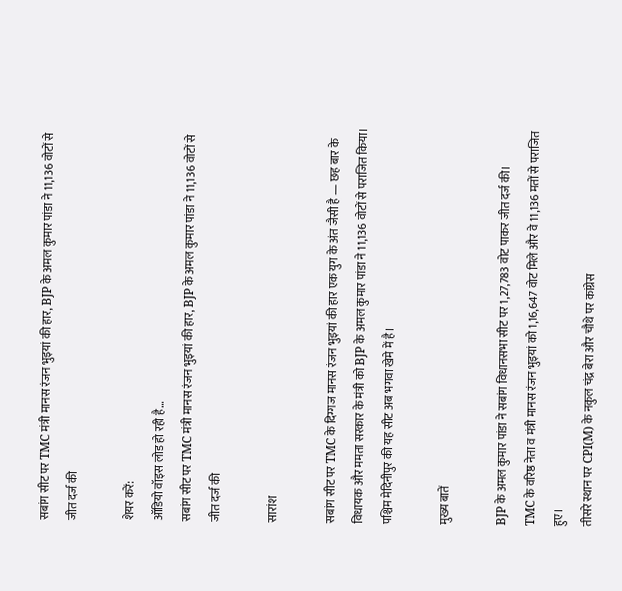सबांग सीट पर TMC मंत्री मानस रंजन भुइयां की हार, BJP के अमल कुमार पांडा ने 11,136 वोटों से जीत दर्ज की

शेयर करें:
ऑडियो वॉइस लोड हो रही है…
सबांग सीट पर TMC मंत्री मानस रंजन भुइयां की हार, BJP के अमल कुमार पांडा ने 11,136 वोटों से जीत दर्ज की

सारांश

सबांग सीट पर TMC के दिग्गज मानस रंजन भुइयां की हार एक युग के अंत जैसी है — छह बार के विधायक और ममता सरकार के मंत्री को BJP के अमल कुमार पांडा ने 11,136 वोटों से पराजित किया। पश्चिम मेदिनीपुर की यह सीट अब भगवा खेमे में है।

मुख्य बातें

BJP के अमल कुमार पांडा ने सबांग विधानसभा सीट पर 1,27,783 वोट पाकर जीत दर्ज की।
TMC के वरिष्ठ नेता व मंत्री मानस रंजन भुइयां को 1,16,647 वोट मिले और वे 11,136 मतों से पराजित हुए।
तीसरे स्थान पर CPI(M) के नकुल चंद्र बेरा और चौथे पर कांग्रेस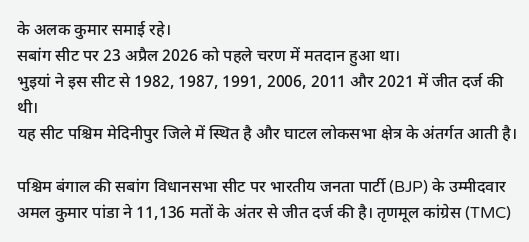के अलक कुमार समाई रहे।
सबांग सीट पर 23 अप्रैल 2026 को पहले चरण में मतदान हुआ था।
भुइयां ने इस सीट से 1982, 1987, 1991, 2006, 2011 और 2021 में जीत दर्ज की थी।
यह सीट पश्चिम मेदिनीपुर जिले में स्थित है और घाटल लोकसभा क्षेत्र के अंतर्गत आती है।

पश्चिम बंगाल की सबांग विधानसभा सीट पर भारतीय जनता पार्टी (BJP) के उम्मीदवार अमल कुमार पांडा ने 11,136 मतों के अंतर से जीत दर्ज की है। तृणमूल कांग्रेस (TMC)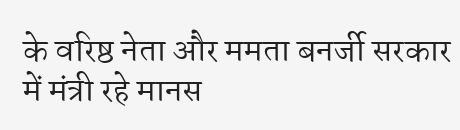के वरिष्ठ नेता और ममता बनर्जी सरकार में मंत्री रहे मानस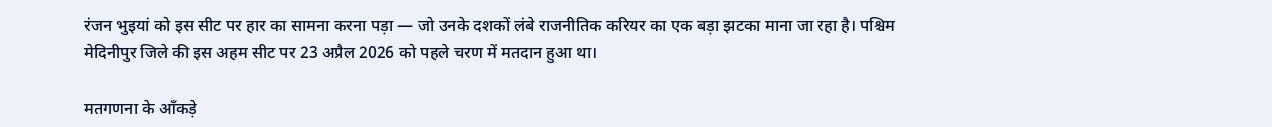रंजन भुइयां को इस सीट पर हार का सामना करना पड़ा — जो उनके दशकों लंबे राजनीतिक करियर का एक बड़ा झटका माना जा रहा है। पश्चिम मेदिनीपुर जिले की इस अहम सीट पर 23 अप्रैल 2026 को पहले चरण में मतदान हुआ था।

मतगणना के आँकड़े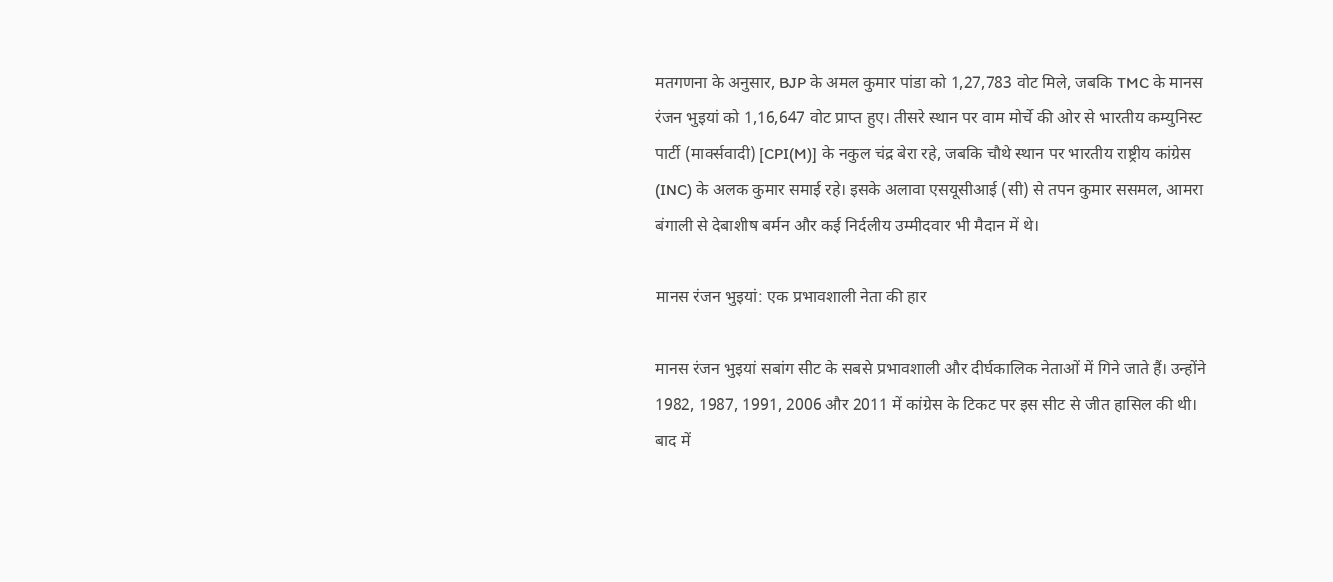मतगणना के अनुसार, BJP के अमल कुमार पांडा को 1,27,783 वोट मिले, जबकि TMC के मानस रंजन भुइयां को 1,16,647 वोट प्राप्त हुए। तीसरे स्थान पर वाम मोर्चे की ओर से भारतीय कम्युनिस्ट पार्टी (मार्क्सवादी) [CPI(M)] के नकुल चंद्र बेरा रहे, जबकि चौथे स्थान पर भारतीय राष्ट्रीय कांग्रेस (INC) के अलक कुमार समाई रहे। इसके अलावा एसयूसीआई (सी) से तपन कुमार ससमल, आमरा बंगाली से देबाशीष बर्मन और कई निर्दलीय उम्मीदवार भी मैदान में थे।

मानस रंजन भुइयां: एक प्रभावशाली नेता की हार

मानस रंजन भुइयां सबांग सीट के सबसे प्रभावशाली और दीर्घकालिक नेताओं में गिने जाते हैं। उन्होंने 1982, 1987, 1991, 2006 और 2011 में कांग्रेस के टिकट पर इस सीट से जीत हासिल की थी। बाद में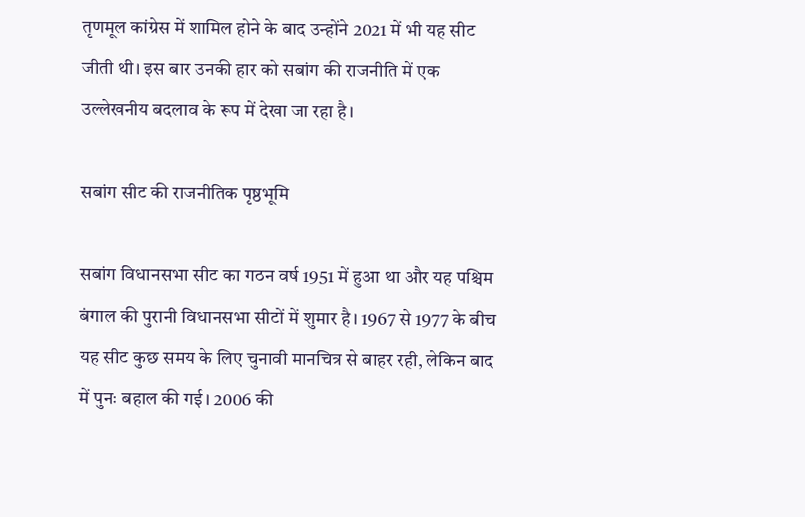तृणमूल कांग्रेस में शामिल होने के बाद उन्होंने 2021 में भी यह सीट जीती थी। इस बार उनकी हार को सबांग की राजनीति में एक उल्लेखनीय बदलाव के रूप में देखा जा रहा है।

सबांग सीट की राजनीतिक पृष्ठभूमि

सबांग विधानसभा सीट का गठन वर्ष 1951 में हुआ था और यह पश्चिम बंगाल की पुरानी विधानसभा सीटों में शुमार है। 1967 से 1977 के बीच यह सीट कुछ समय के लिए चुनावी मानचित्र से बाहर रही, लेकिन बाद में पुनः बहाल की गई। 2006 की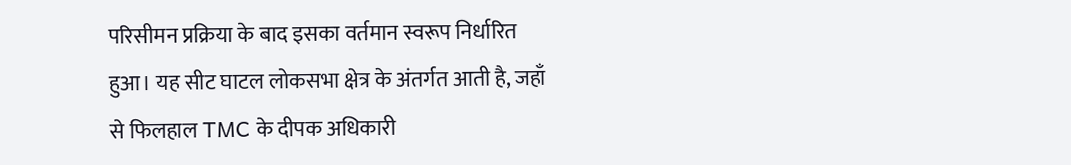परिसीमन प्रक्रिया के बाद इसका वर्तमान स्वरूप निर्धारित हुआ। यह सीट घाटल लोकसभा क्षेत्र के अंतर्गत आती है, जहाँ से फिलहाल TMC के दीपक अधिकारी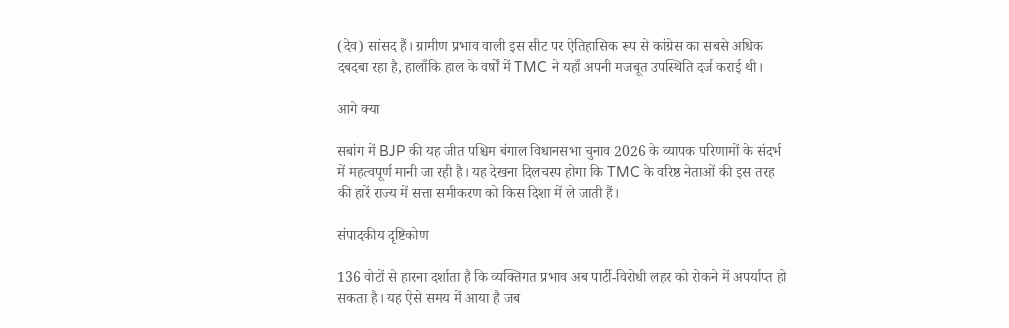(देव) सांसद हैं। ग्रामीण प्रभाव वाली इस सीट पर ऐतिहासिक रूप से कांग्रेस का सबसे अधिक दबदबा रहा है, हालाँकि हाल के वर्षों में TMC ने यहाँ अपनी मजबूत उपस्थिति दर्ज कराई थी।

आगे क्या

सबांग में BJP की यह जीत पश्चिम बंगाल विधानसभा चुनाव 2026 के व्यापक परिणामों के संदर्भ में महत्वपूर्ण मानी जा रही है। यह देखना दिलचस्प होगा कि TMC के वरिष्ठ नेताओं की इस तरह की हारें राज्य में सत्ता समीकरण को किस दिशा में ले जाती हैं।

संपादकीय दृष्टिकोण

136 वोटों से हारना दर्शाता है कि व्यक्तिगत प्रभाव अब पार्टी-विरोधी लहर को रोकने में अपर्याप्त हो सकता है। यह ऐसे समय में आया है जब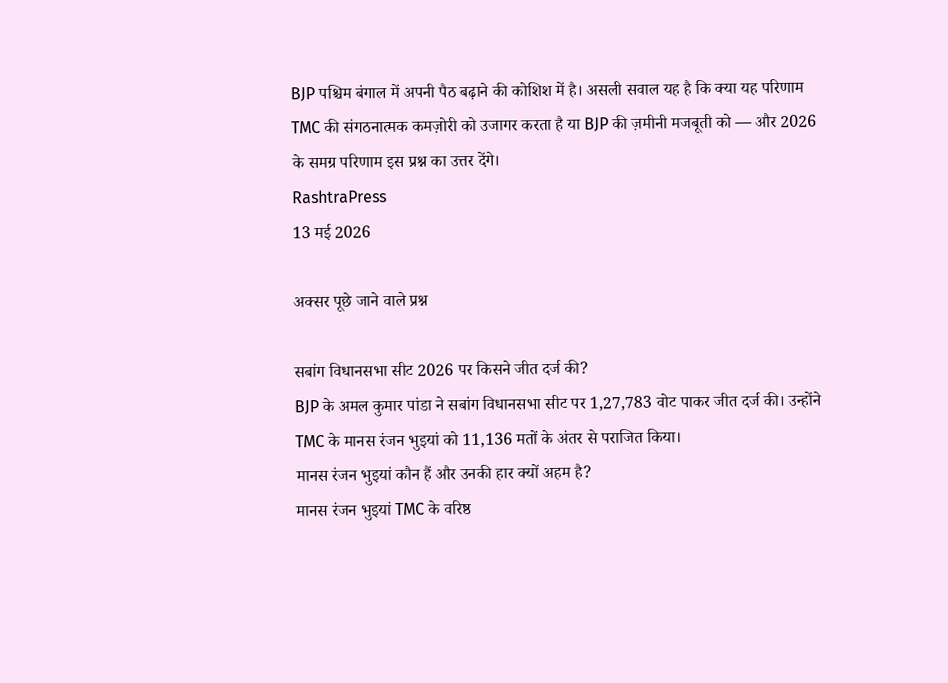BJP पश्चिम बंगाल में अपनी पैठ बढ़ाने की कोशिश में है। असली सवाल यह है कि क्या यह परिणाम TMC की संगठनात्मक कमज़ोरी को उजागर करता है या BJP की ज़मीनी मजबूती को — और 2026 के समग्र परिणाम इस प्रश्न का उत्तर देंगे।
RashtraPress
13 मई 2026

अक्सर पूछे जाने वाले प्रश्न

सबांग विधानसभा सीट 2026 पर किसने जीत दर्ज की?
BJP के अमल कुमार पांडा ने सबांग विधानसभा सीट पर 1,27,783 वोट पाकर जीत दर्ज की। उन्होंने TMC के मानस रंजन भुइयां को 11,136 मतों के अंतर से पराजित किया।
मानस रंजन भुइयां कौन हैं और उनकी हार क्यों अहम है?
मानस रंजन भुइयां TMC के वरिष्ठ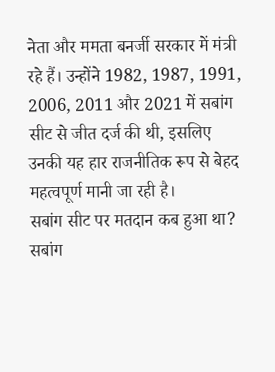नेता और ममता बनर्जी सरकार में मंत्री रहे हैं। उन्होंने 1982, 1987, 1991, 2006, 2011 और 2021 में सबांग सीट से जीत दर्ज की थी, इसलिए उनकी यह हार राजनीतिक रूप से बेहद महत्वपूर्ण मानी जा रही है।
सबांग सीट पर मतदान कब हुआ था?
सबांग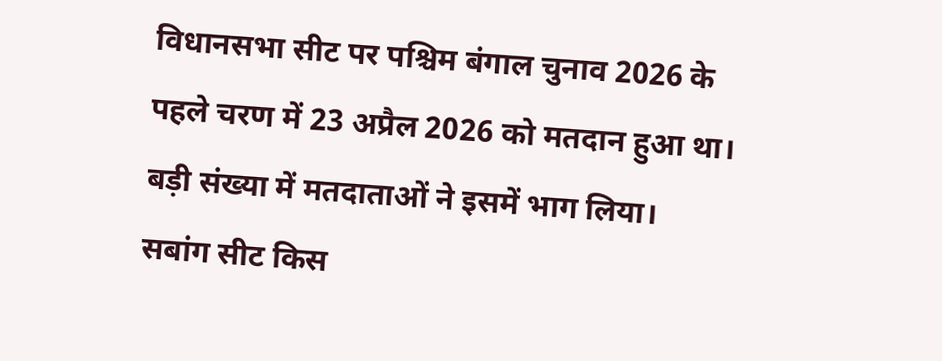विधानसभा सीट पर पश्चिम बंगाल चुनाव 2026 के पहले चरण में 23 अप्रैल 2026 को मतदान हुआ था। बड़ी संख्या में मतदाताओं ने इसमें भाग लिया।
सबांग सीट किस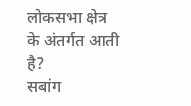लोकसभा क्षेत्र के अंतर्गत आती है?
सबांग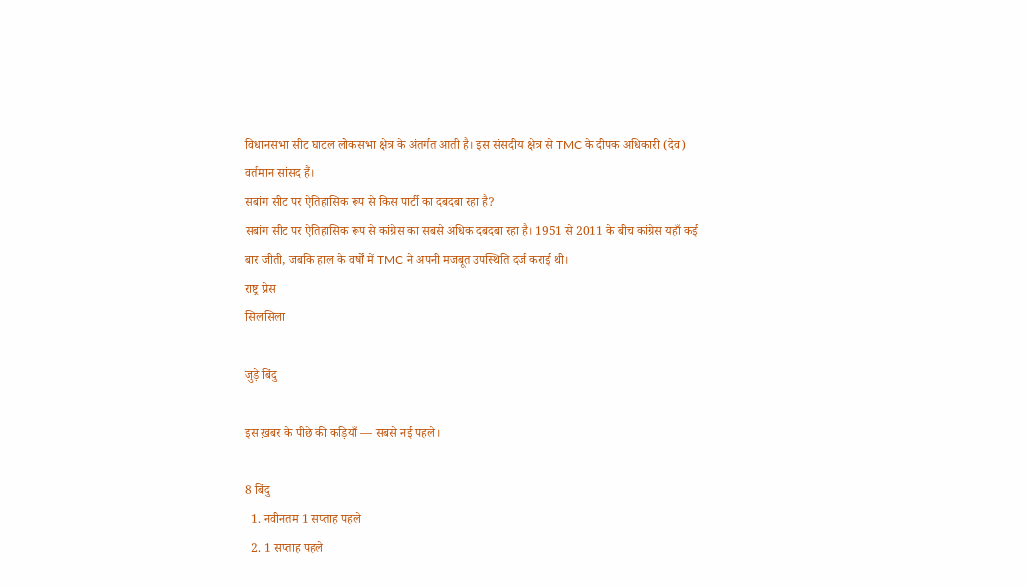विधानसभा सीट घाटल लोकसभा क्षेत्र के अंतर्गत आती है। इस संसदीय क्षेत्र से TMC के दीपक अधिकारी (देव) वर्तमान सांसद हैं।
सबांग सीट पर ऐतिहासिक रूप से किस पार्टी का दबदबा रहा है?
सबांग सीट पर ऐतिहासिक रूप से कांग्रेस का सबसे अधिक दबदबा रहा है। 1951 से 2011 के बीच कांग्रेस यहाँ कई बार जीती, जबकि हाल के वर्षों में TMC ने अपनी मजबूत उपस्थिति दर्ज कराई थी।
राष्ट्र प्रेस
सिलसिला

जुड़े बिंदु

इस ख़बर के पीछे की कड़ियाँ — सबसे नई पहले।

8 बिंदु
  1. नवीनतम 1 सप्ताह पहले
  2. 1 सप्ताह पहले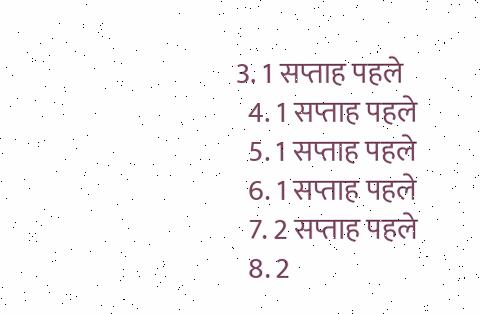3. 1 सप्ताह पहले
  4. 1 सप्ताह पहले
  5. 1 सप्ताह पहले
  6. 1 सप्ताह पहले
  7. 2 सप्ताह पहले
  8. 2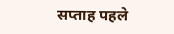सप्ताह पहले